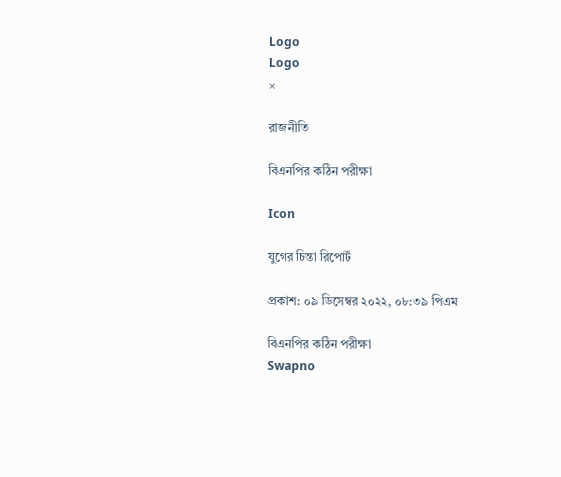Logo
Logo
×

রাজনীতি

বিএনপির কঠিন পরীক্ষা

Icon

যুগের চিন্তা রিপোর্ট

প্রকাশ: ০৯ ডিসেম্বর ২০২২, ০৮:৩৯ পিএম

বিএনপির কঠিন পরীক্ষা
Swapno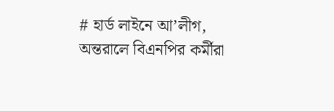# হার্ড লাইনে আ’লীগ, অন্তরালে বিএনপির কর্মীরা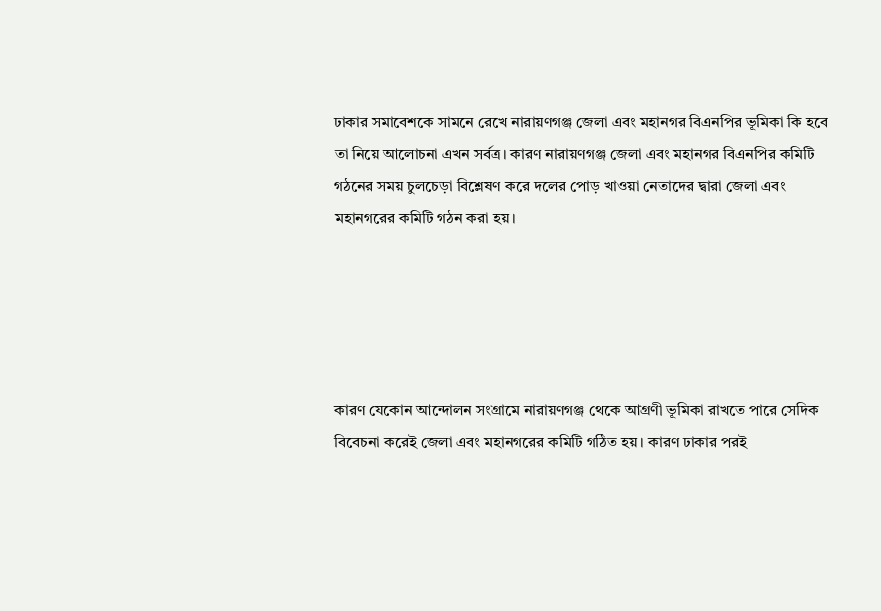ঢাকার সমাবেশকে সামনে রেখে নারায়ণগঞ্জ জেলা এবং মহানগর বিএনপির ভূমিকা কি হবে তা নিয়ে আলোচনা এখন সর্বত্র। কারণ নারায়ণগঞ্জ জেলা এবং মহানগর বিএনপির কমিটি গঠনের সময় চুলচেড়া বিশ্লেষণ করে দলের পোড় খাওয়া নেতাদের দ্বারা জেলা এবং মহানগরের কমিটি গঠন করা হয়।





কারণ যেকোন আন্দোলন সংগ্রামে নারায়ণগঞ্জ থেকে আগ্রণী ভূমিকা রাখতে পারে সেদিক বিবেচনা করেই জেলা এবং মহানগরের কমিটি গঠিত হয়। কারণ ঢাকার পরই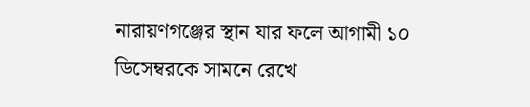নারায়ণগঞ্জের স্থান যার ফলে আগামী ১০ ডিসেম্বরকে সামনে রেখে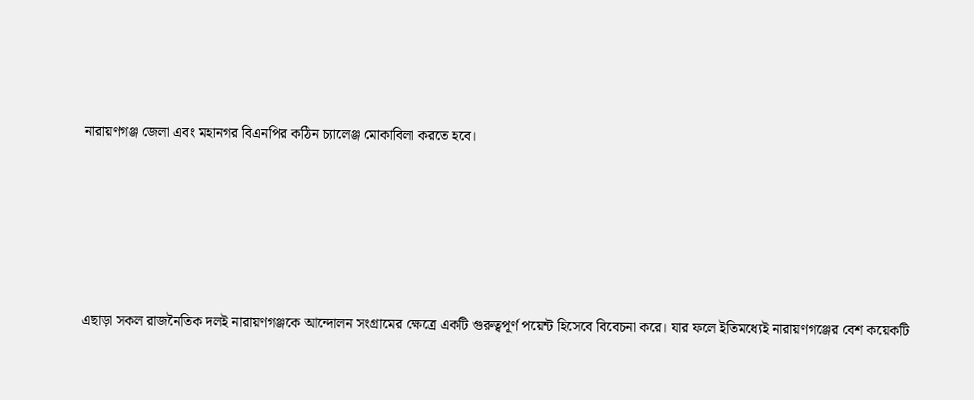নারায়ণগঞ্জ জেলা এবং মহানগর বিএনপির কঠিন চ্যালেঞ্জ মোকাবিলা করতে হবে।





এছাড়া সকল রাজনৈতিক দলই নারায়ণগঞ্জকে আন্দোলন সংগ্রামের ক্ষেত্রে একটি গুরুত্বপূর্ণ পয়েন্ট হিসেবে বিবেচনা করে। যার ফলে ইতিমধ্যেই নারায়ণগঞ্জের বেশ কয়েকটি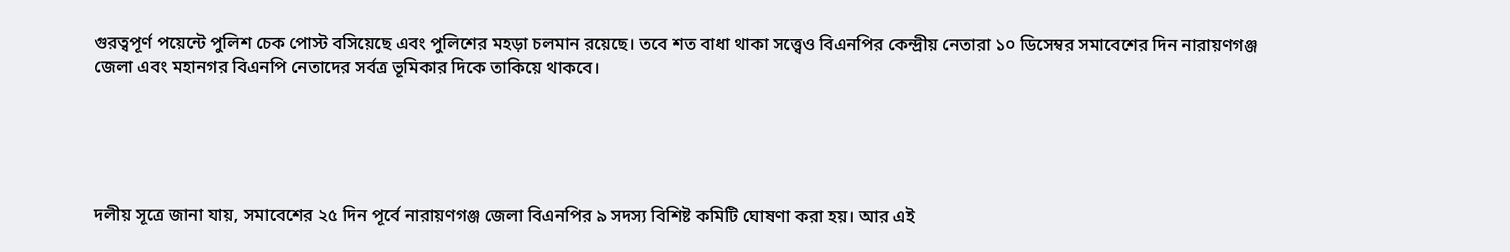গুরত্বপূর্ণ পয়েন্টে পুলিশ চেক পোস্ট বসিয়েছে এবং পুলিশের মহড়া চলমান রয়েছে। তবে শত বাধা থাকা সত্ত্বেও বিএনপির কেন্দ্রীয় নেতারা ১০ ডিসেম্বর সমাবেশের দিন নারায়ণগঞ্জ জেলা এবং মহানগর বিএনপি নেতাদের সর্বত্র ভূমিকার দিকে তাকিয়ে থাকবে।





দলীয় সূত্রে জানা যায়, সমাবেশের ২৫ দিন পূর্বে নারায়ণগঞ্জ জেলা বিএনপির ৯ সদস্য বিশিষ্ট কমিটি ঘোষণা করা হয়। আর এই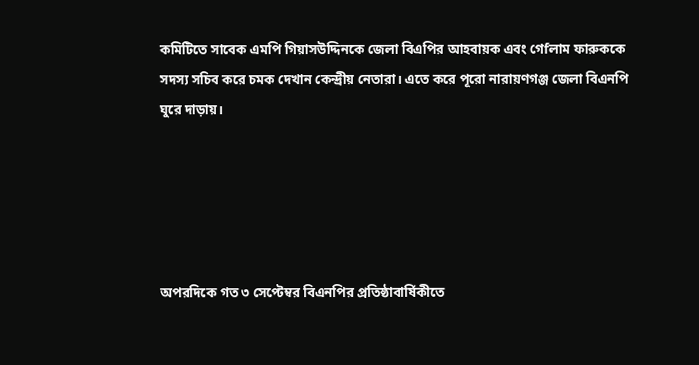কমিটিতে সাবেক এমপি গিয়াসউদ্দিনকে জেলা বিএপির আহবায়ক এবং গেfলাম ফারুককে সদস্য সচিব করে চমক দেখান কেন্দ্রীয় নেতারা। এতে করে পূরো নারায়ণগঞ্জ জেলা বিএনপি ঘুরে দাড়ায়।





অপরদিকে গত ৩ সেপ্টেম্বর বিএনপির প্রতিষ্ঠাবার্ষিকীতে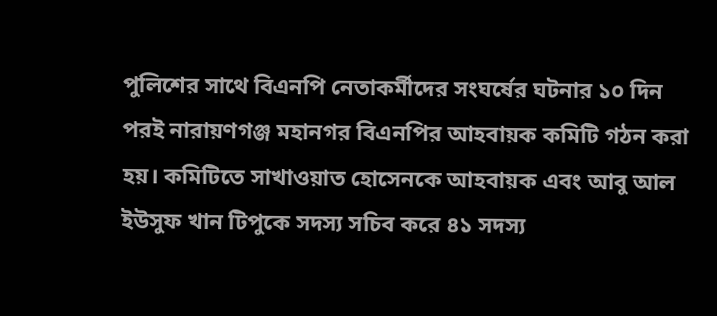পুলিশের সাথে বিএনপি নেতাকর্মীদের সংঘর্ষের ঘটনার ১০ দিন পরই নারায়ণগঞ্জ মহানগর বিএনপির আহবায়ক কমিটি গঠন করা হয়। কমিটিতে সাখাওয়াত হোসেনকে আহবায়ক এবং আবু আল ইউসুফ খান টিপুকে সদস্য সচিব করে ৪১ সদস্য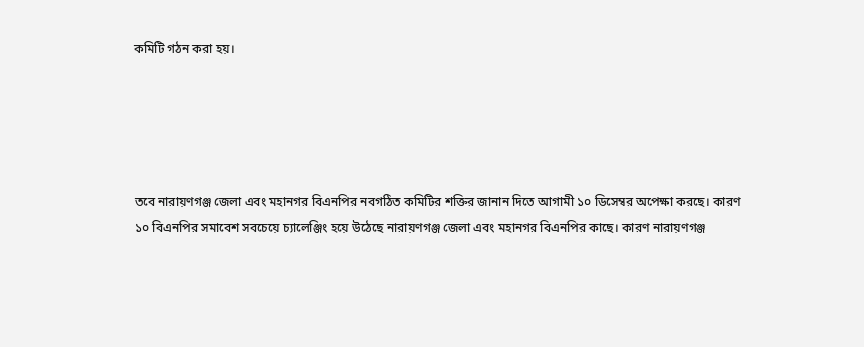কমিটি গঠন করা হয়।





তবে নারায়ণগঞ্জ জেলা এবং মহানগর বিএনপির নবগঠিত কমিটির শক্তির জানান দিতে আগামী ১০ ডিসেম্বর অপেক্ষা করছে। কারণ ১০ বিএনপির সমাবেশ সবচেয়ে চ্যালেঞ্জিং হয়ে উঠেছে নারায়ণগঞ্জ জেলা এবং মহানগর বিএনপির কাছে। কারণ নারায়ণগঞ্জ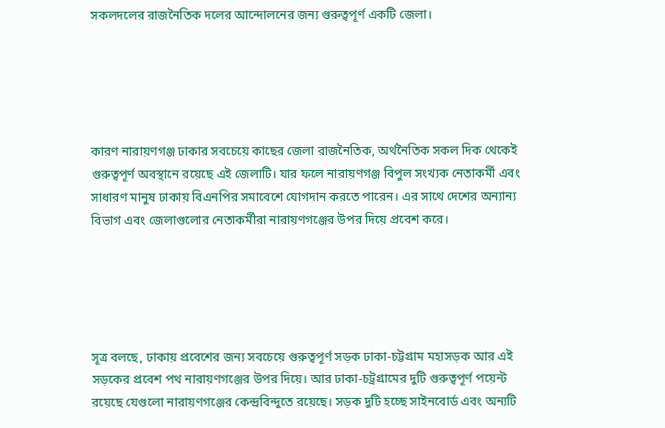সকলদলের রাজনৈতিক দলের আন্দোলনের জন্য গুরুত্বপূর্ণ একটি জেলা।





কারণ নারায়ণগঞ্জ ঢাকার সবচেয়ে কাছের জেলা রাজনৈতিক, অর্থনৈতিক সকল দিক থেকেই গুরুত্বপূর্ণ অবস্থানে রয়েছে এই জেলাটি। যার ফলে নারায়ণগঞ্জ বিপুল সংখ্যক নেতাকর্মী এবং সাধারণ মানুষ ঢাকায় বিএনপির সমাবেশে যোগদান করতে পারেন। এর সাথে দেশের অন্যান্য বিভাগ এবং জেলাগুলোর নেতাকর্মীরা নারায়ণগঞ্জের উপর দিয়ে প্রবেশ করে।





সূত্র বলছে, ঢাকায় প্রবেশের জন্য সবচেয়ে গুরুত্বপূর্ণ সড়ক ঢাকা-চট্টগ্রাম মহাসড়ক আর এই সড়কের প্রবেশ পথ নারায়ণগঞ্জের উপর দিয়ে। আর ঢাকা-চট্রগ্রামের দুটি গুরুত্বপূর্ণ পয়েন্ট রয়েছে যেগুলো নারায়ণগঞ্জের কেন্দ্রবিন্দুতে রয়েছে। সড়ক দুটি হচ্ছে সাইনবোর্ড এবং অন্যটি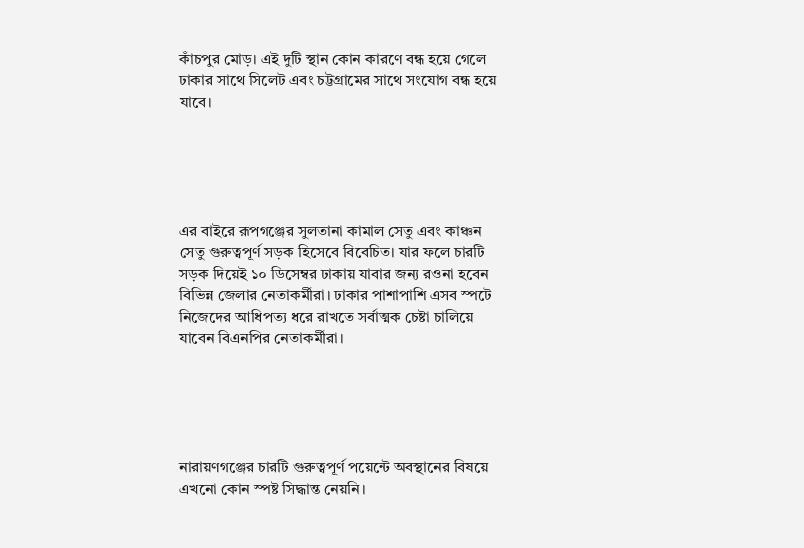কাঁচপুর মোড়। এই দুটি স্থান কোন কারণে বন্ধ হয়ে গেলে ঢাকার সাথে সিলেট এবং চট্টগ্রামের সাথে সংযোগ বন্ধ হয়ে যাবে।





এর বাইরে রূপগঞ্জের সুলতানা কামাল সেতু এবং কাঞ্চন সেতু গুরুত্বপূর্ণ সড়ক হিসেবে বিবেচিত। যার ফলে চারটি সড়ক দিয়েই ১০ ডিসেম্বর ঢাকায় যাবার জন্য রওনা হবেন বিভিন্ন জেলার নেতাকর্মীরা। ঢাকার পাশাপাশি এসব স্পটে নিজেদের আধিপত্য ধরে রাখতে সর্বাত্মক চেষ্টা চালিয়ে যাবেন বিএনপির নেতাকর্মীরা।





নারায়ণগঞ্জের চারটি গুরুত্বপূর্ণ পয়েন্টে অবস্থানের বিষয়ে এখনো কোন স্পষ্ট সিদ্ধান্ত নেয়নি।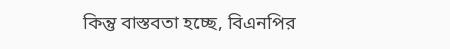কিন্তু বাস্তবতা হচ্ছে, বিএনপির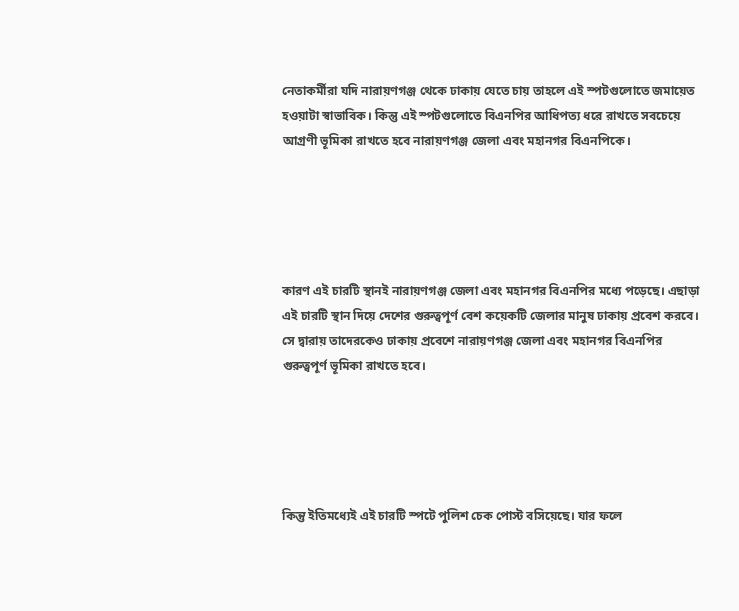নেতাকর্মীরা যদি নারায়ণগঞ্জ থেকে ঢাকায় যেতে চায় তাহলে এই স্পটগুলোতে জমায়েত হওয়াটা স্বাভাবিক। কিন্তু এই স্পটগুলোতে বিএনপির আধিপত্য ধরে রাখতে সবচেয়ে আগ্রণী ভূমিকা রাখতে হবে নারায়ণগঞ্জ জেলা এবং মহানগর বিএনপিকে।





কারণ এই চারটি স্থানই নারায়ণগঞ্জ জেলা এবং মহানগর বিএনপির মধ্যে পড়েছে। এছাড়া এই চারটি স্থান দিয়ে দেশের গুরুত্বপূর্ণ বেশ কয়েকটি জেলার মানুষ ঢাকায় প্রবেশ করবে। সে দ্বারায় তাদেরকেও ঢাকায় প্রবেশে নারায়ণগঞ্জ জেলা এবং মহানগর বিএনপির গুরুত্বপূর্ণ ভূমিকা রাখতে হবে।





কিন্তু ইতিমধ্যেই এই চারটি স্পটে পুলিশ চেক পোস্ট বসিয়েছে। যার ফলে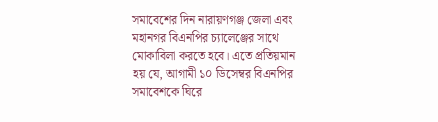সমাবেশের দিন নারায়ণগঞ্জ জেলা এবং মহানগর বিএনপির চ্যালেঞ্জের সাথে মোকাবিলা করতে হবে। এতে প্রতিয়মান হয় যে, আগামী ১০ ডিসেম্বর বিএনপির সমাবেশকে ঘিরে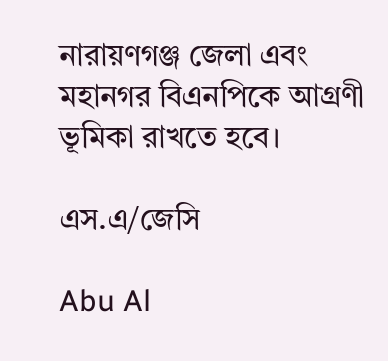নারায়ণগঞ্জ জেলা এবং মহানগর বিএনপিকে আগ্রণী ভূমিকা রাখতে হবে।

এস.এ/জেসি

Abu Al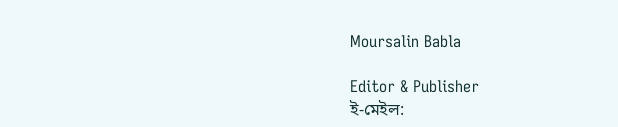Moursalin Babla

Editor & Publisher
ই-মেইল: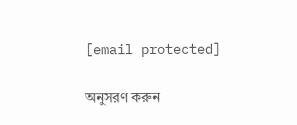[email protected]

অনুসরণ করুন